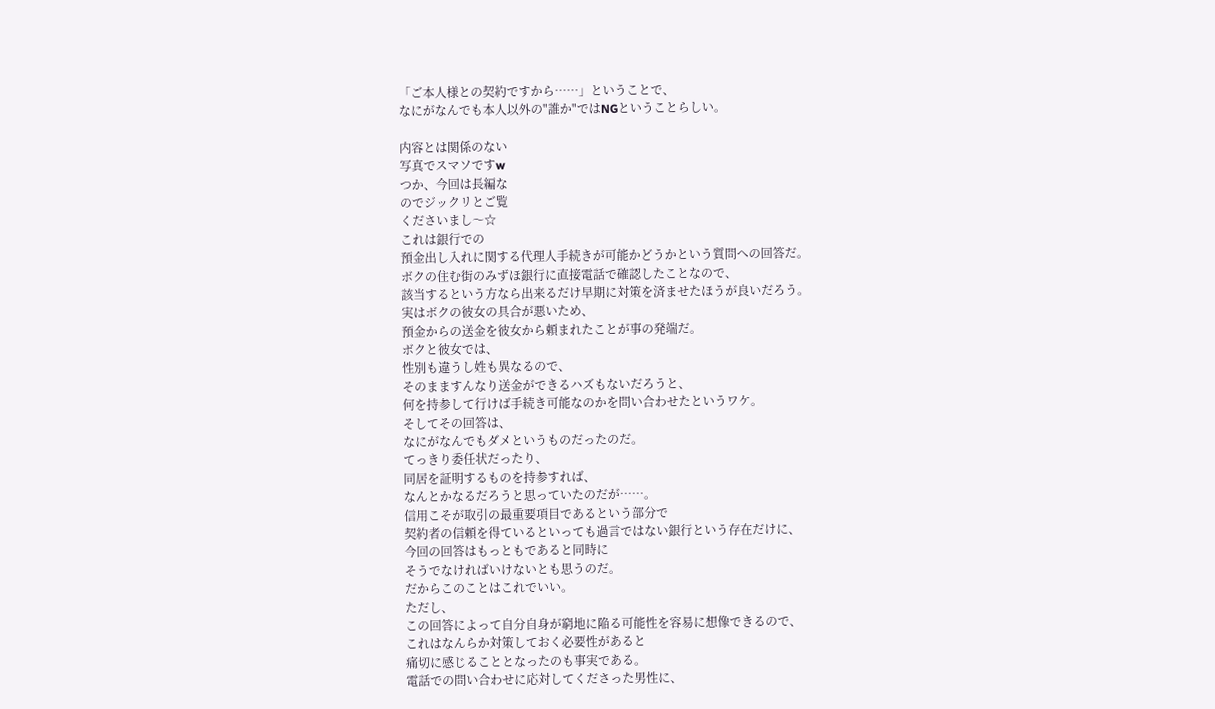「ご本人様との契約ですから……」ということで、
なにがなんでも本人以外の"誰か"ではNGということらしい。

内容とは関係のない
写真でスマソですw
つか、今回は長編な
のでジックリとご覧
くださいまし〜☆
これは銀行での
預金出し入れに関する代理人手続きが可能かどうかという質問への回答だ。
ボクの住む街のみずほ銀行に直接電話で確認したことなので、
該当するという方なら出来るだけ早期に対策を済ませたほうが良いだろう。
実はボクの彼女の具合が悪いため、
預金からの送金を彼女から頼まれたことが事の発端だ。
ボクと彼女では、
性別も違うし姓も異なるので、
そのまますんなり送金ができるハズもないだろうと、
何を持参して行けば手続き可能なのかを問い合わせたというワケ。
そしてその回答は、
なにがなんでもダメというものだったのだ。
てっきり委任状だったり、
同居を証明するものを持参すれば、
なんとかなるだろうと思っていたのだが……。
信用こそが取引の最重要項目であるという部分で
契約者の信頼を得ているといっても過言ではない銀行という存在だけに、
今回の回答はもっともであると同時に
そうでなければいけないとも思うのだ。
だからこのことはこれでいい。
ただし、
この回答によって自分自身が窮地に陥る可能性を容易に想像できるので、
これはなんらか対策しておく必要性があると
痛切に感じることとなったのも事実である。
電話での問い合わせに応対してくださった男性に、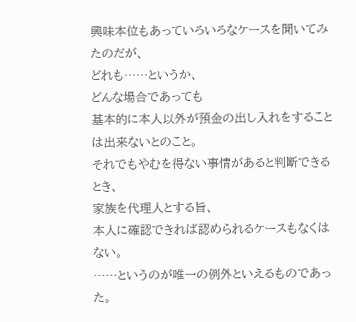興味本位もあっていろいろなケースを聞いてみたのだが、
どれも……というか、
どんな場合であっても
基本的に本人以外が預金の出し入れをすることは出来ないとのこと。
それでもやむを得ない事情があると判断できるとき、
家族を代理人とする旨、
本人に確認できれば認められるケースもなくはない。
……というのが唯一の例外といえるものであった。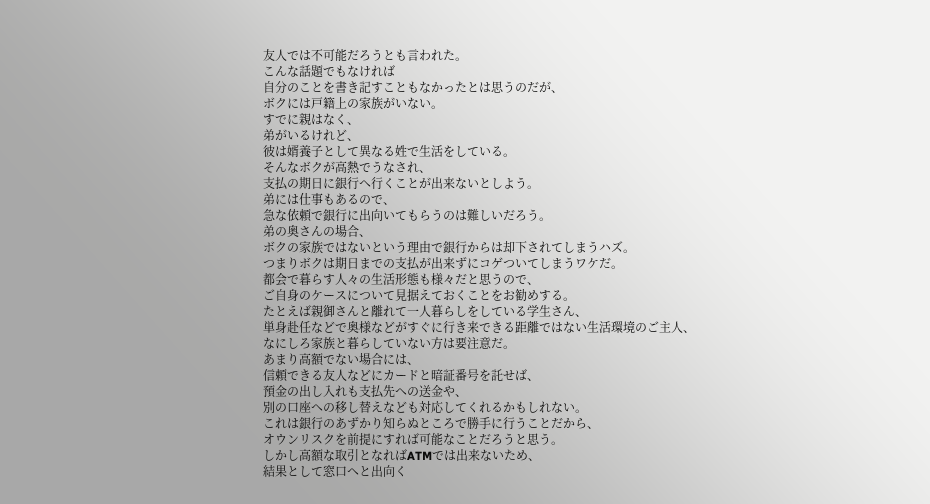友人では不可能だろうとも言われた。
こんな話題でもなければ
自分のことを書き記すこともなかったとは思うのだが、
ボクには戸籍上の家族がいない。
すでに親はなく、
弟がいるけれど、
彼は婿養子として異なる姓で生活をしている。
そんなボクが高熱でうなされ、
支払の期日に銀行へ行くことが出来ないとしよう。
弟には仕事もあるので、
急な依頼で銀行に出向いてもらうのは難しいだろう。
弟の奥さんの場合、
ボクの家族ではないという理由で銀行からは却下されてしまうハズ。
つまりボクは期日までの支払が出来ずにコゲついてしまうワケだ。
都会で暮らす人々の生活形態も様々だと思うので、
ご自身のケースについて見据えておくことをお勧めする。
たとえば親御さんと離れて一人暮らしをしている学生さん、
単身赴任などで奥様などがすぐに行き来できる距離ではない生活環境のご主人、
なにしろ家族と暮らしていない方は要注意だ。
あまり高額でない場合には、
信頼できる友人などにカードと暗証番号を託せば、
預金の出し入れも支払先への送金や、
別の口座への移し替えなども対応してくれるかもしれない。
これは銀行のあずかり知らぬところで勝手に行うことだから、
オウンリスクを前提にすれば可能なことだろうと思う。
しかし高額な取引となればATMでは出来ないため、
結果として窓口へと出向く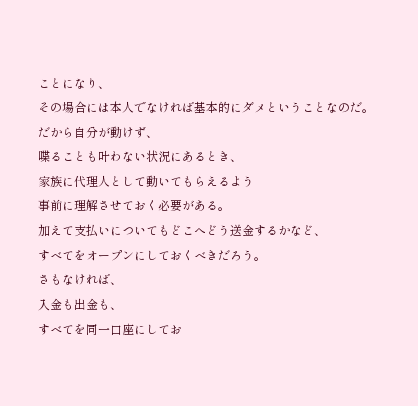ことになり、
その場合には本人でなければ基本的にダメということなのだ。
だから自分が動けず、
喋ることも叶わない状況にあるとき、
家族に代理人として動いてもらえるよう
事前に理解させておく必要がある。
加えて支払いについてもどこへどう送金するかなど、
すべてをオープンにしておくべきだろう。
さもなければ、
入金も出金も、
すべてを同一口座にしてお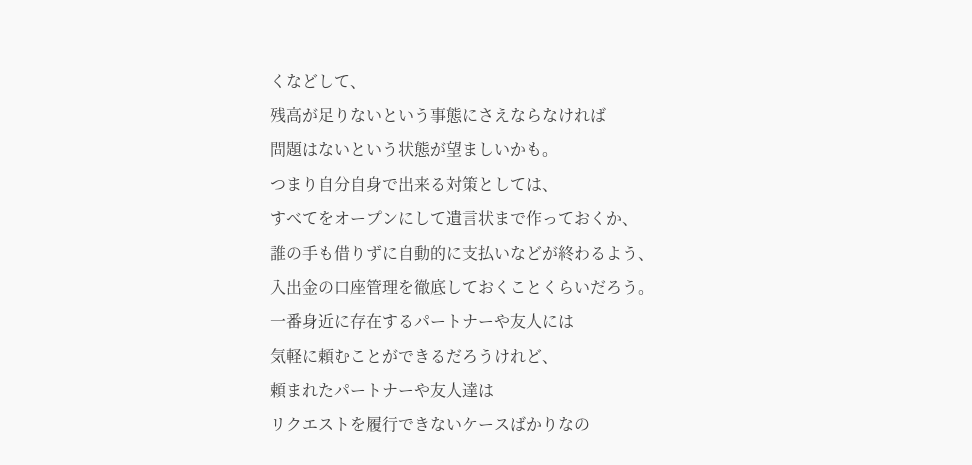くなどして、
残高が足りないという事態にさえならなければ
問題はないという状態が望ましいかも。
つまり自分自身で出来る対策としては、
すべてをオープンにして遺言状まで作っておくか、
誰の手も借りずに自動的に支払いなどが終わるよう、
入出金の口座管理を徹底しておくことくらいだろう。
一番身近に存在するパートナーや友人には
気軽に頼むことができるだろうけれど、
頼まれたパートナーや友人達は
リクエストを履行できないケースばかりなの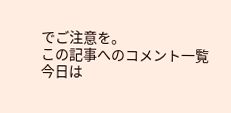でご注意を。
この記事へのコメント一覧
今日は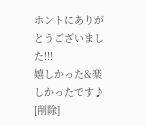ホントにありがとうございました!!!
嬉しかった&楽しかったです♪ [削除]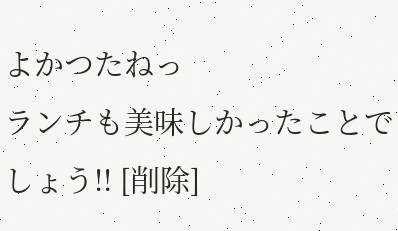よかつたねっ
ランチも美味しかったことでしょう!! [削除]